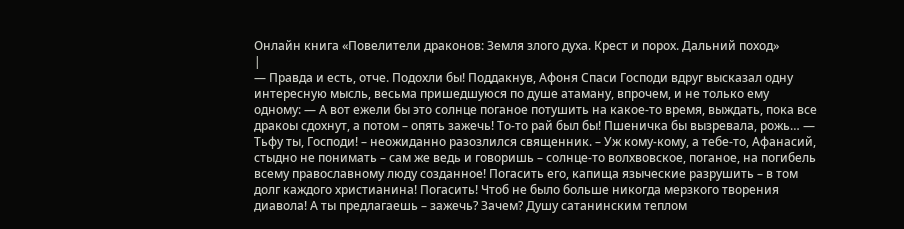Онлайн книга «Повелители драконов: Земля злого духа. Крест и порох. Дальний поход»
|
— Правда и есть, отче. Подохли бы! Поддакнув, Афоня Спаси Господи вдруг высказал одну интересную мысль, весьма пришедшуюся по душе атаману, впрочем, и не только ему одному: — А вот ежели бы это солнце поганое потушить на какое-то время, выждать, пока все дракоы сдохнут, а потом – опять зажечь! То-то рай был бы! Пшеничка бы вызревала, рожь… — Тьфу ты, Господи! – неожиданно разозлился священник. – Уж кому-кому, а тебе-то, Афанасий, стыдно не понимать – сам же ведь и говоришь – солнце-то волхвовское, поганое, на погибель всему православному люду созданное! Погасить его, капища языческие разрушить – в том долг каждого христианина! Погасить! Чтоб не было больше никогда мерзкого творения диавола! А ты предлагаешь – зажечь? Зачем? Душу сатанинским теплом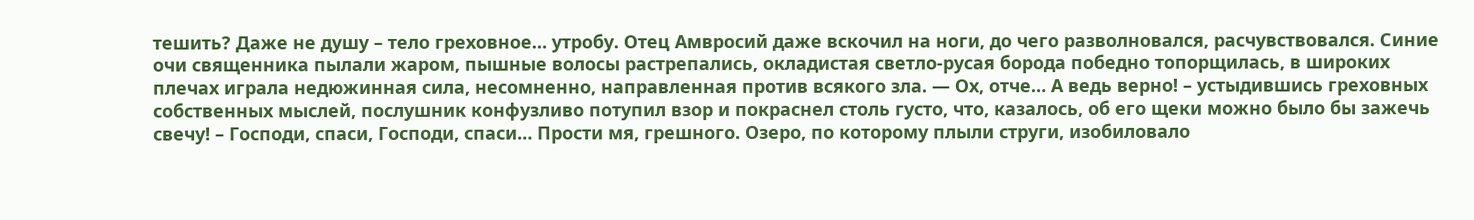тешить? Даже не душу – тело греховное… утробу. Отец Амвросий даже вскочил на ноги, до чего разволновался, расчувствовался. Синие очи священника пылали жаром, пышные волосы растрепались, окладистая светло-русая борода победно топорщилась, в широких плечах играла недюжинная сила, несомненно, направленная против всякого зла. — Ох, отче… А ведь верно! – устыдившись греховных собственных мыслей, послушник конфузливо потупил взор и покраснел столь густо, что, казалось, об его щеки можно было бы зажечь свечу! – Господи, спаси, Господи, спаси… Прости мя, грешного. Озеро, по которому плыли струги, изобиловало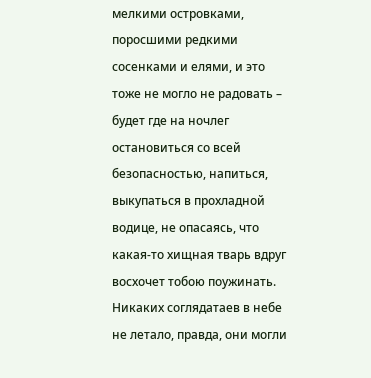мелкими островками, поросшими редкими сосенками и елями, и это тоже не могло не радовать – будет где на ночлег остановиться со всей безопасностью, напиться, выкупаться в прохладной водице, не опасаясь, что какая-то хищная тварь вдруг восхочет тобою поужинать. Никаких соглядатаев в небе не летало, правда, они могли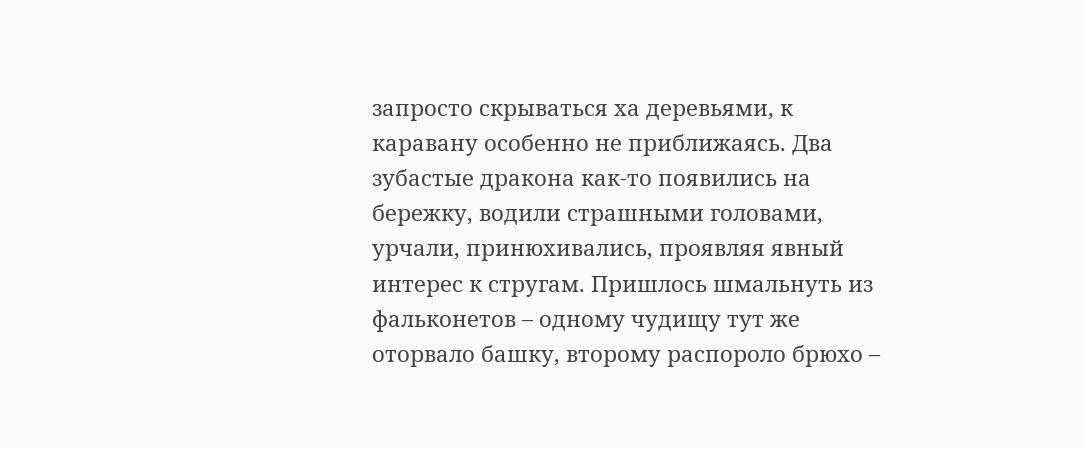запросто скрываться ха деревьями, к каравану особенно не приближаясь. Два зубастые дракона как-то появились на бережку, водили страшными головами, урчали, принюхивались, проявляя явный интерес к стругам. Пришлось шмальнуть из фальконетов – одному чудищу тут же оторвало башку, второму распороло брюхо –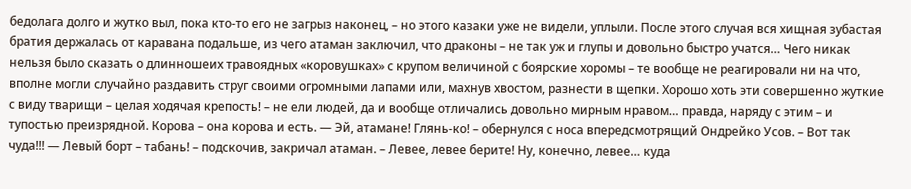бедолага долго и жутко выл, пока кто-то его не загрыз наконец, – но этого казаки уже не видели, уплыли. После этого случая вся хищная зубастая братия держалась от каравана подальше, из чего атаман заключил, что драконы – не так уж и глупы и довольно быстро учатся… Чего никак нельзя было сказать о длинношеих травоядных «коровушках» с крупом величиной с боярские хоромы – те вообще не реагировали ни на что, вполне могли случайно раздавить струг своими огромными лапами или, махнув хвостом, разнести в щепки. Хорошо хоть эти совершенно жуткие с виду тварищи – целая ходячая крепость! – не ели людей, да и вообще отличались довольно мирным нравом… правда, наряду с этим – и тупостью преизрядной. Корова – она корова и есть. — Эй, атамане! Глянь-ко! – обернулся с носа впередсмотрящий Ондрейко Усов. – Вот так чуда!!! — Левый борт – табань! – подскочив, закричал атаман. – Левее, левее берите! Ну, конечно, левее… куда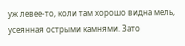уж левее-то, коли там хорошо видна мель, усеянная острыми камнями. Зато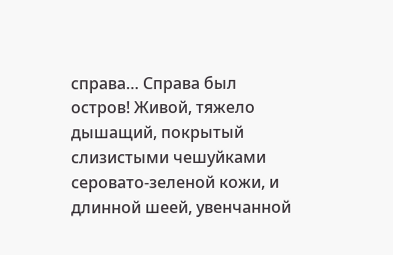справа… Справа был остров! Живой, тяжело дышащий, покрытый слизистыми чешуйками серовато-зеленой кожи, и длинной шеей, увенчанной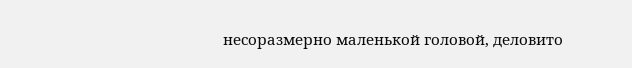несоразмерно маленькой головой, деловито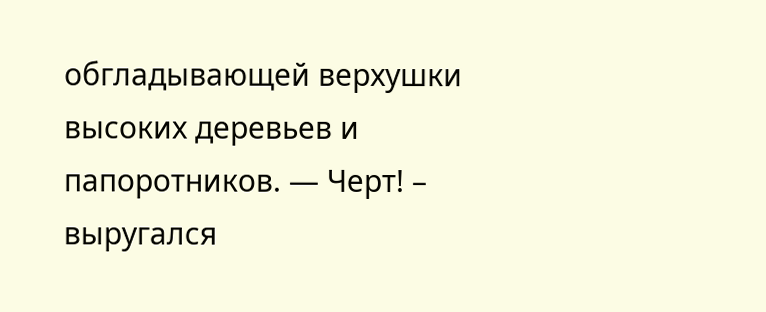обгладывающей верхушки высоких деревьев и папоротников. — Черт! – выругался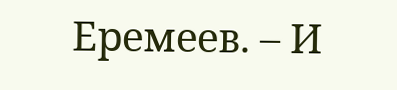Еремеев. – И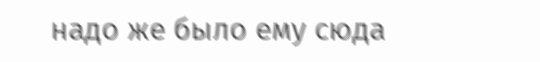надо же было ему сюда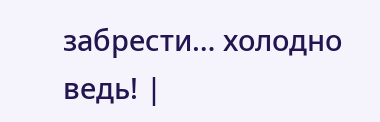забрести… холодно ведь! |